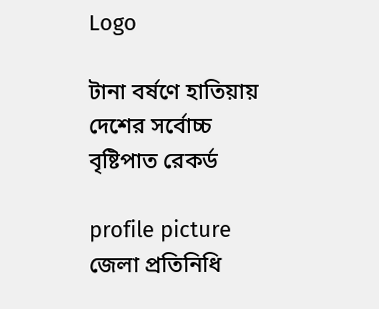Logo

টানা বর্ষণে হাতিয়ায় দেশের সর্বোচ্চ বৃষ্টিপাত রেকর্ড

profile picture
জেলা প্রতিনিধি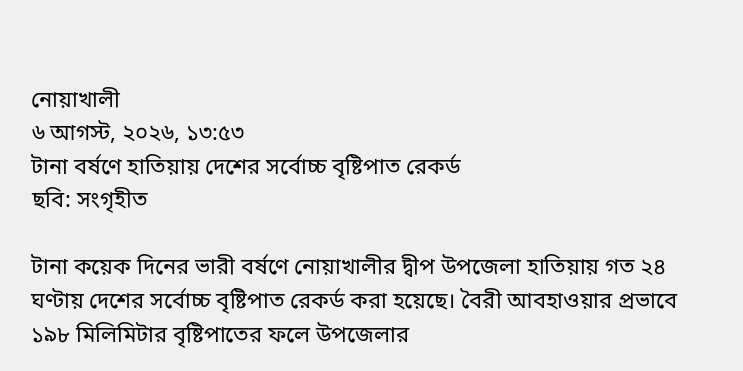নোয়াখালী
৬ আগস্ট, ২০২৬, ১৩:৫৩
টানা বর্ষণে হাতিয়ায় দেশের সর্বোচ্চ বৃষ্টিপাত রেকর্ড
ছবি: সংগৃহীত

টানা কয়েক দিনের ভারী বর্ষণে নোয়াখালীর দ্বীপ উপজেলা হাতিয়ায় গত ২৪ ঘণ্টায় দেশের সর্বোচ্চ বৃষ্টিপাত রেকর্ড করা হয়েছে। বৈরী আবহাওয়ার প্রভাবে ১৯৮ মিলিমিটার বৃষ্টিপাতের ফলে উপজেলার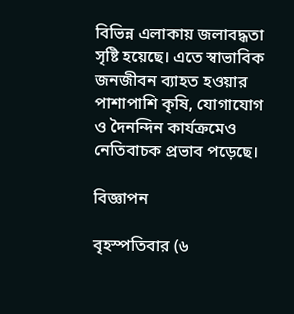বিভিন্ন এলাকায় জলাবদ্ধতা সৃষ্টি হয়েছে। এতে স্বাভাবিক জনজীবন ব্যাহত হওয়ার পাশাপাশি কৃষি, যোগাযোগ ও দৈনন্দিন কার্যক্রমেও নেতিবাচক প্রভাব পড়েছে।

বিজ্ঞাপন

বৃহস্পতিবার (৬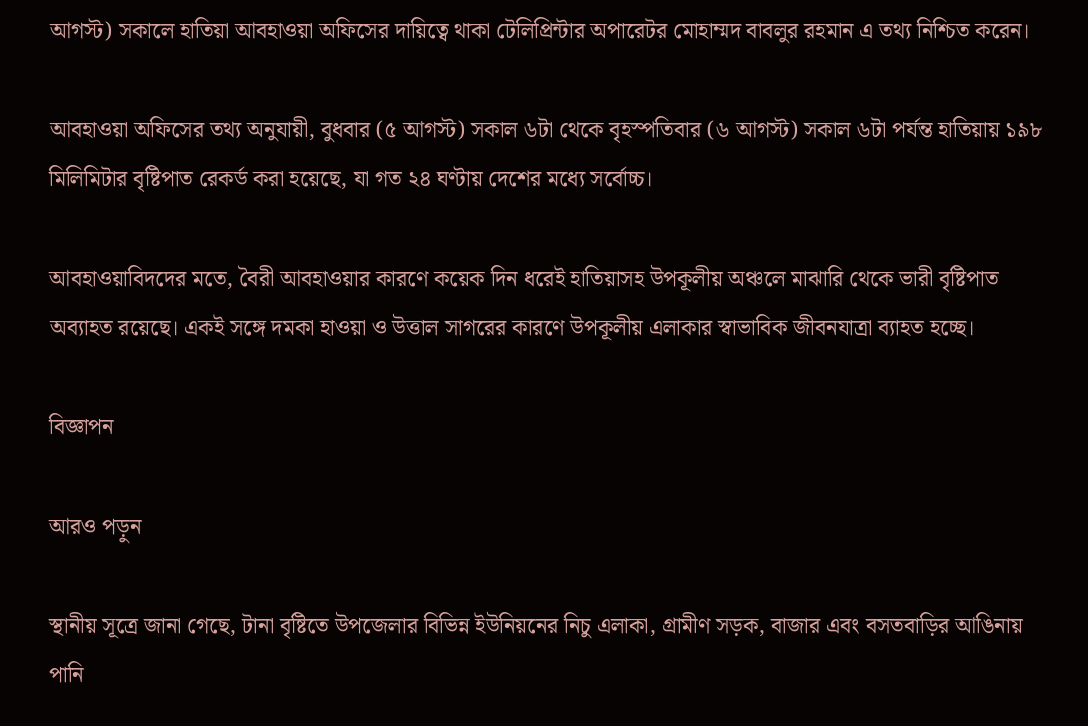আগস্ট) সকালে হাতিয়া আবহাওয়া অফিসের দায়িত্বে থাকা টেলিপ্রিন্টার অপারেটর মোহাম্মদ বাবলুর রহমান এ তথ্য নিশ্চিত করেন।

আবহাওয়া অফিসের তথ্য অনুযায়ী, বুধবার (৫ আগস্ট) সকাল ৬টা থেকে বৃহস্পতিবার (৬ আগস্ট) সকাল ৬টা পর্যন্ত হাতিয়ায় ১৯৮ মিলিমিটার বৃষ্টিপাত রেকর্ড করা হয়েছে, যা গত ২৪ ঘণ্টায় দেশের মধ্যে সর্বোচ্চ।

আবহাওয়াবিদদের মতে, বৈরী আবহাওয়ার কারণে কয়েক দিন ধরেই হাতিয়াসহ উপকূলীয় অঞ্চলে মাঝারি থেকে ভারী বৃষ্টিপাত অব্যাহত রয়েছে। একই সঙ্গে দমকা হাওয়া ও উত্তাল সাগরের কারণে উপকূলীয় এলাকার স্বাভাবিক জীবনযাত্রা ব্যাহত হচ্ছে।

বিজ্ঞাপন

আরও পড়ুন

স্থানীয় সূত্রে জানা গেছে, টানা বৃষ্টিতে উপজেলার বিভিন্ন ইউনিয়নের নিচু এলাকা, গ্রামীণ সড়ক, বাজার এবং বসতবাড়ির আঙিনায় পানি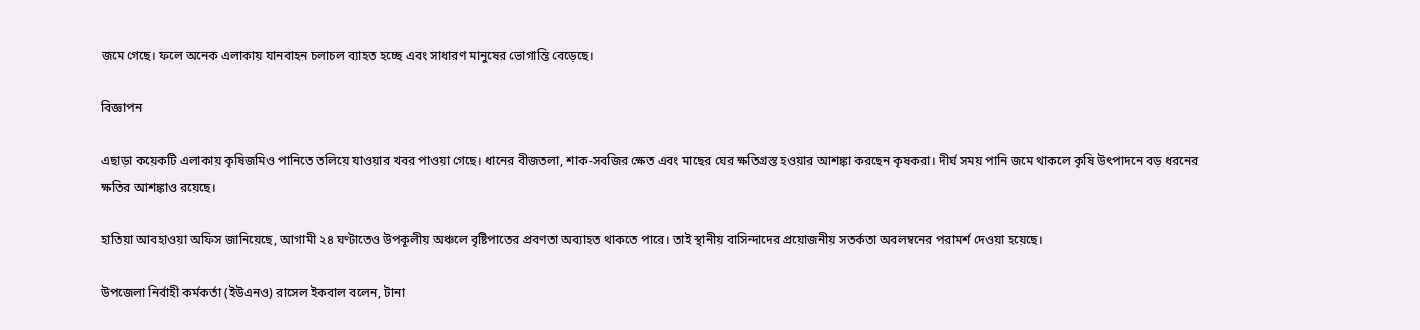জমে গেছে। ফলে অনেক এলাকায় যানবাহন চলাচল ব্যাহত হচ্ছে এবং সাধারণ মানুষের ভোগান্তি বেড়েছে।

বিজ্ঞাপন

এছাড়া কয়েকটি এলাকায় কৃষিজমিও পানিতে তলিয়ে যাওয়ার খবর পাওয়া গেছে। ধানের বীজতলা, শাক-সবজির ক্ষেত এবং মাছের ঘের ক্ষতিগ্রস্ত হওয়ার আশঙ্কা করছেন কৃষকরা। দীর্ঘ সময় পানি জমে থাকলে কৃষি উৎপাদনে বড় ধরনের ক্ষতির আশঙ্কাও রয়েছে।

হাতিয়া আবহাওয়া অফিস জানিয়েছে, আগামী ২৪ ঘণ্টাতেও উপকূলীয় অঞ্চলে বৃষ্টিপাতের প্রবণতা অব্যাহত থাকতে পারে। তাই স্থানীয় বাসিন্দাদের প্রয়োজনীয় সতর্কতা অবলম্বনের পরামর্শ দেওয়া হয়েছে।

উপজেলা নির্বাহী কর্মকর্তা (ইউএনও) রাসেল ইকবাল বলেন, টানা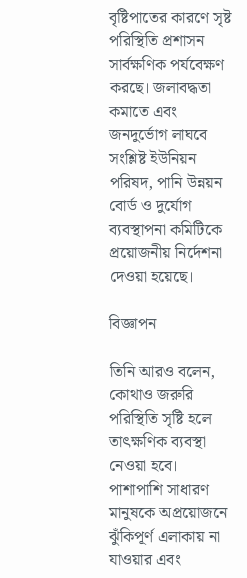বৃষ্টিপাতের কারণে সৃষ্ট পরিস্থিতি প্রশাসন সার্বক্ষণিক পর্যবেক্ষণ করছে। জলাবদ্ধতা কমাতে এবং জনদুর্ভোগ লাঘবে সংশ্লিষ্ট ইউনিয়ন পরিষদ, পানি উন্নয়ন বোর্ড ও দুর্যোগ ব্যবস্থাপনা কমিটিকে প্রয়োজনীয় নির্দেশনা দেওয়া হয়েছে।

বিজ্ঞাপন

তিনি আরও বলেন, কোথাও জরুরি পরিস্থিতি সৃষ্টি হলে তাৎক্ষণিক ব্যবস্থা নেওয়া হবে। পাশাপাশি সাধারণ মানুষকে অপ্রয়োজনে ঝুঁকিপূর্ণ এলাকায় না যাওয়ার এবং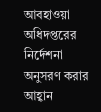আবহাওয়া অধিদপ্তরের নির্দেশনা অনুসরণ করার আহ্বান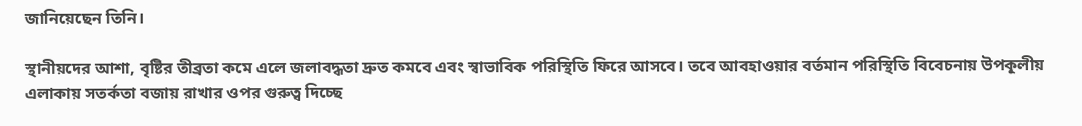জানিয়েছেন তিনি।

স্থানীয়দের আশা, বৃষ্টির তীব্রতা কমে এলে জলাবদ্ধতা দ্রুত কমবে এবং স্বাভাবিক পরিস্থিতি ফিরে আসবে। তবে আবহাওয়ার বর্তমান পরিস্থিতি বিবেচনায় উপকূলীয় এলাকায় সতর্কতা বজায় রাখার ওপর গুরুত্ব দিচ্ছে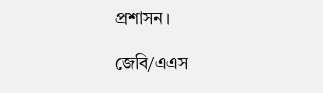প্রশাসন।

জেবি/এএস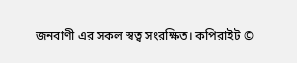জনবাণী এর সকল স্বত্ব সংরক্ষিত। কপিরাইট ©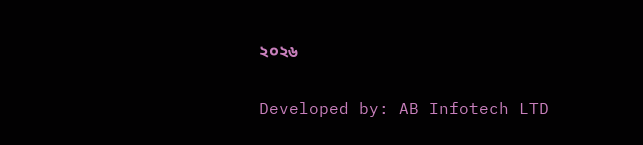২০২৬

Developed by: AB Infotech LTD